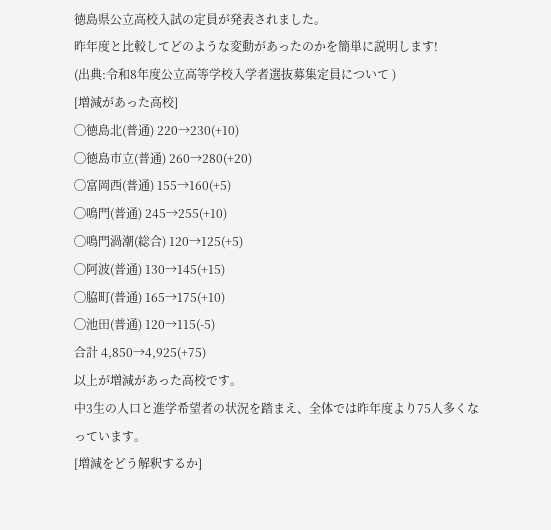徳島県公立高校入試の定員が発表されました。
昨年度と比較してどのような変動があったのかを簡単に説明します!
(出典:令和8年度公立高等学校入学者選抜募集定員について )
[増減があった高校]
◯徳島北(普通) 220→230(+10)
◯徳島市立(普通) 260→280(+20)
◯富岡西(普通) 155→160(+5)
◯鳴門(普通) 245→255(+10)
◯鳴門渦潮(総合) 120→125(+5)
◯阿波(普通) 130→145(+15)
◯脇町(普通) 165→175(+10)
◯池田(普通) 120→115(-5)
合計 4,850→4,925(+75)
以上が増減があった高校です。
中3生の人口と進学希望者の状況を踏まえ、全体では昨年度より75人多くなっています。
[増減をどう解釈するか]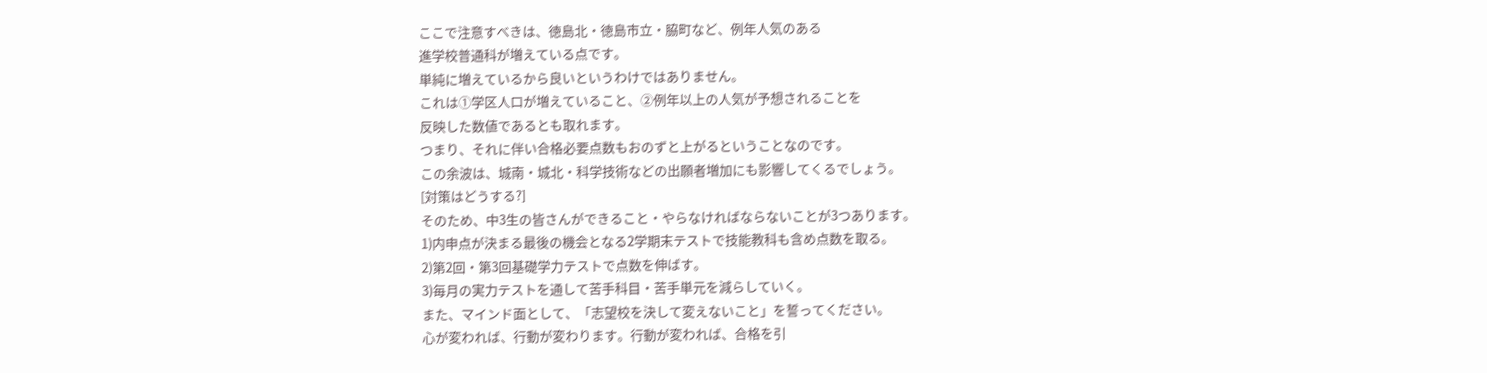ここで注意すべきは、徳島北・徳島市立・脇町など、例年人気のある
進学校普通科が増えている点です。
単純に増えているから良いというわけではありません。
これは①学区人口が増えていること、②例年以上の人気が予想されることを
反映した数値であるとも取れます。
つまり、それに伴い合格必要点数もおのずと上がるということなのです。
この余波は、城南・城北・科学技術などの出願者増加にも影響してくるでしょう。
[対策はどうする?]
そのため、中3生の皆さんができること・やらなければならないことが3つあります。
1)内申点が決まる最後の機会となる2学期末テストで技能教科も含め点数を取る。
2)第2回・第3回基礎学力テストで点数を伸ばす。
3)毎月の実力テストを通して苦手科目・苦手単元を減らしていく。
また、マインド面として、「志望校を決して変えないこと」を誓ってください。
心が変われば、行動が変わります。行動が変われば、合格を引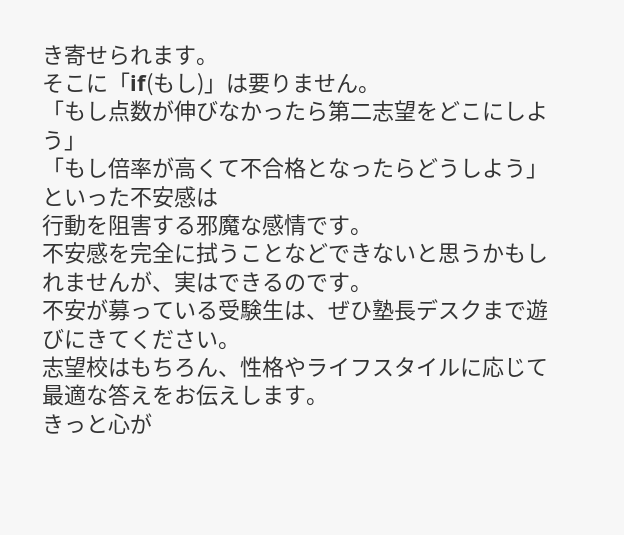き寄せられます。
そこに「if(もし)」は要りません。
「もし点数が伸びなかったら第二志望をどこにしよう」
「もし倍率が高くて不合格となったらどうしよう」といった不安感は
行動を阻害する邪魔な感情です。
不安感を完全に拭うことなどできないと思うかもしれませんが、実はできるのです。
不安が募っている受験生は、ぜひ塾長デスクまで遊びにきてください。
志望校はもちろん、性格やライフスタイルに応じて最適な答えをお伝えします。
きっと心が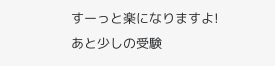すーっと楽になりますよ!
あと少しの受験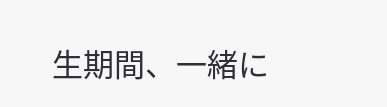生期間、一緒に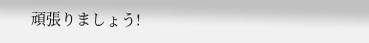頑張りましょう!